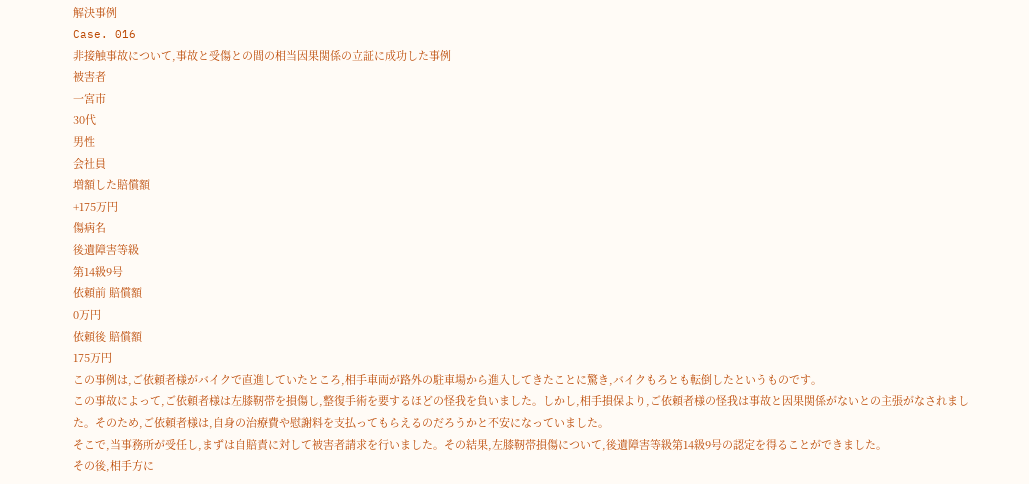解決事例
Case. 016
非接触事故について,事故と受傷との間の相当因果関係の立証に成功した事例
被害者
一宮市
30代
男性
会社員
増額した賠償額
+175万円
傷病名
後遺障害等級
第14級9号
依頼前 賠償額
0万円
依頼後 賠償額
175万円
この事例は,ご依頼者様がバイクで直進していたところ,相手車両が路外の駐車場から進入してきたことに驚き,バイクもろとも転倒したというものです。
この事故によって,ご依頼者様は左膝靭帯を損傷し,整復手術を要するほどの怪我を負いました。しかし,相手損保より,ご依頼者様の怪我は事故と因果関係がないとの主張がなされました。そのため,ご依頼者様は,自身の治療費や慰謝料を支払ってもらえるのだろうかと不安になっていました。
そこで,当事務所が受任し,まずは自賠責に対して被害者請求を行いました。その結果,左膝靭帯損傷について,後遺障害等級第14級9号の認定を得ることができました。
その後,相手方に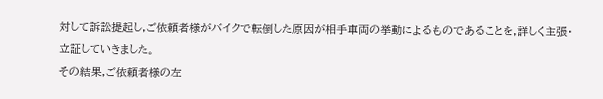対して訴訟提起し,ご依頼者様がバイクで転倒した原因が相手車両の挙動によるものであることを,詳しく主張・立証していきました。
その結果,ご依頼者様の左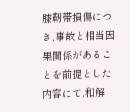膝靭帯損傷につき,事故と相当因果関係があることを前提とした内容にて,和解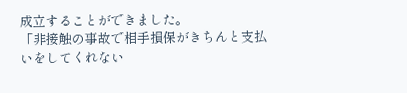成立することができました。
「非接触の事故で相手損保がきちんと支払いをしてくれない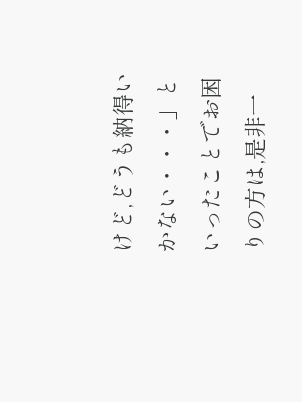けど,どうも納得いかない・・・」といったことでお困りの方は,是非一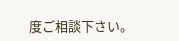度ご相談下さい。